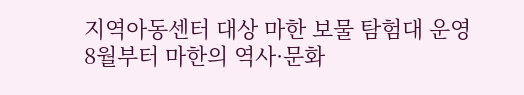지역아동센터 대상 마한 보물 탐험대 운영
8월부터 마한의 역사·문화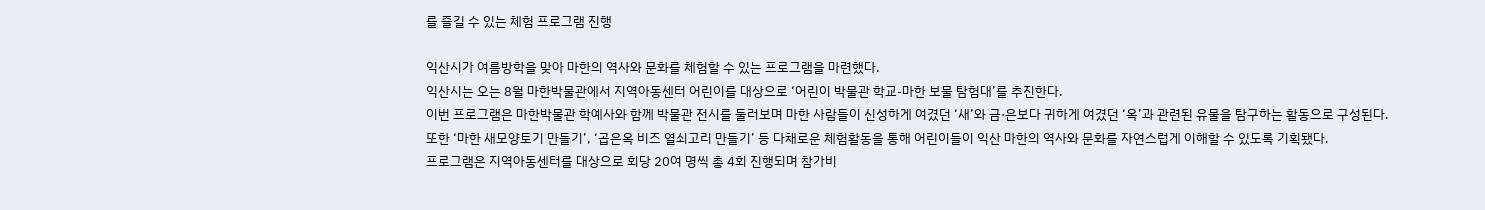를 즐길 수 있는 체험 프로그램 진행

익산시가 여름방학을 맞아 마한의 역사와 문화를 체험할 수 있는 프로그램을 마련했다.
익산시는 오는 8월 마한박물관에서 지역아동센터 어린이를 대상으로 ‘어린이 박물관 학교-마한 보물 탐험대’를 추진한다.
이번 프로그램은 마한박물관 학예사와 함께 박물관 전시를 둘러보며 마한 사람들이 신성하게 여겼던 ‘새’와 금·은보다 귀하게 여겼던 ‘옥’과 관련된 유물을 탐구하는 활동으로 구성된다.
또한 ‘마한 새모양토기 만들기’, ‘곱은옥 비즈 열쇠고리 만들기’ 등 다채로운 체험활동을 통해 어린이들이 익산 마한의 역사와 문화를 자연스럽게 이해할 수 있도록 기획됐다.
프로그램은 지역아동센터를 대상으로 회당 20여 명씩 총 4회 진행되며 참가비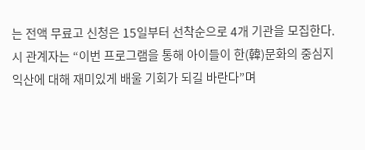는 전액 무료고 신청은 15일부터 선착순으로 4개 기관을 모집한다.
시 관계자는 “이번 프로그램을 통해 아이들이 한(韓)문화의 중심지 익산에 대해 재미있게 배울 기회가 되길 바란다”며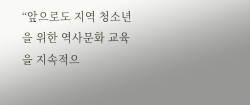“앞으로도 지역 청소년을 위한 역사문화 교육을 지속적으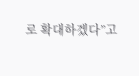로 확대하겠다”고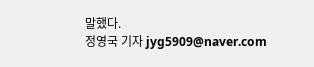말했다.
정영국 기자 jyg5909@naver.com